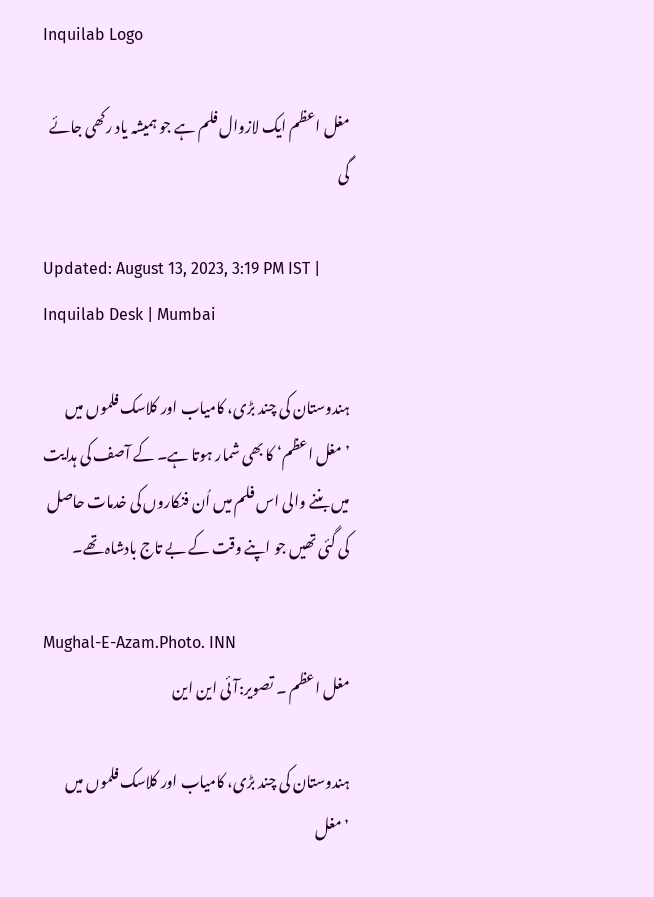Inquilab Logo

مغل اعظم ایک لازوال فلم ہے جو ہمیشہ یاد رکھی جائے گی

Updated: August 13, 2023, 3:19 PM IST | Inquilab Desk | Mumbai

ہندوستان کی چند بڑی، کامیاب اور کلاسک فلموں میں ’مغل اعظم‘ کا بھی شمار ہوتا ہے۔ کے آصف کی ہدایت میں بننے والی اس فلم میں اُن فنکاروں کی خدمات حاصل کی گئی تھیں جو اپنے وقت کے بے تاج بادشاہ تھے۔

Mughal-E-Azam.Photo. INN
مغل اعظم ۔ تصویر:آئی این این

ہندوستان کی چند بڑی، کامیاب اور کلاسک فلموں میں ’مغل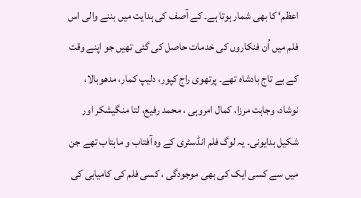اعظم‘ کا بھی شمار ہوتا ہے۔ کے آصف کی ہدایت میں بننے والی اس فلم میں اُن فنکاروں کی خدمات حاصل کی گئی تھیں جو اپنے وقت کے بے تاج بادشاہ تھے۔ پرتھوی راج کپور، دلیپ کمار، مدھوبالا، نوشاد، وجاہت مرزا، کمال امروہی ، محمد رفیع، لتا منگیشکر اور شکیل بدایونی۔ یہ لوگ فلم انڈسٹری کے وہ آفتاب و ماہتاب تھے جن میں سے کسی ایک کی بھی موجودگی ، کسی فلم کی کامیابی کی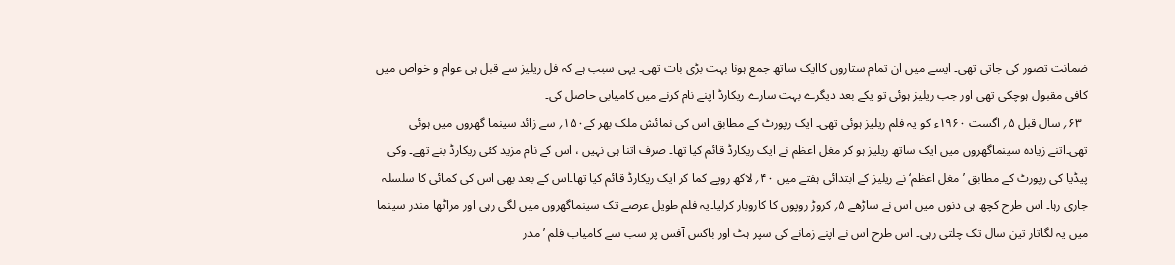ضمانت تصور کی جاتی تھی۔ ایسے میں ان تمام ستاروں کاایک ساتھ جمع ہونا بہت بڑی بات تھی۔ یہی سبب ہے کہ فل ریلیز سے قبل ہی عوام و خواص میں کافی مقبول ہوچکی تھی اور جب ریلیز ہوئی تو یکے بعد دیگرے بہت سارے ریکارڈ اپنے نام کرنے میں کامیابی حاصل کی۔
  ۶۳؍ سال قبل ۵؍ اگست ۱۹۶۰ء کو یہ فلم ریلیز ہوئی تھی۔ ایک رپورٹ کے مطابق اس کی نمائش ملک بھر کے۱۵۰؍ سے زائد سینما گھروں میں ہوئی تھی۔اتنے زیادہ سینماگھروں میں ایک ساتھ ریلیز ہو کر مغل اعظم نے ایک ریکارڈ قائم کیا تھا۔ صرف اتنا ہی نہیں ، اس کے نام مزید کئی ریکارڈ بنے تھے۔ وکی پیڈیا کی رپورٹ کے مطابق ’مغل اعظم‘ نے ریلیز کے ابتدائی ہفتے میں ۴۰؍ لاکھ روپے کما کر ایک ریکارڈ قائم کیا تھا۔اس کے بعد بھی اس کی کمائی کا سلسلہ جاری رہا۔ اس طرح کچھ ہی دنوں میں اس نے ساڑھے ۵؍ کروڑ روپوں کا کاروبار کرلیا۔یہ فلم طویل عرصے تک سینماگھروں میں لگی رہی اور مراٹھا مندر سینما میں یہ لگاتار تین سال تک چلتی رہی۔ اس طرح اس نے اپنے زمانے کی سپر ہٹ اور باکس آفس پر سب سے کامیاب فلم ’مدر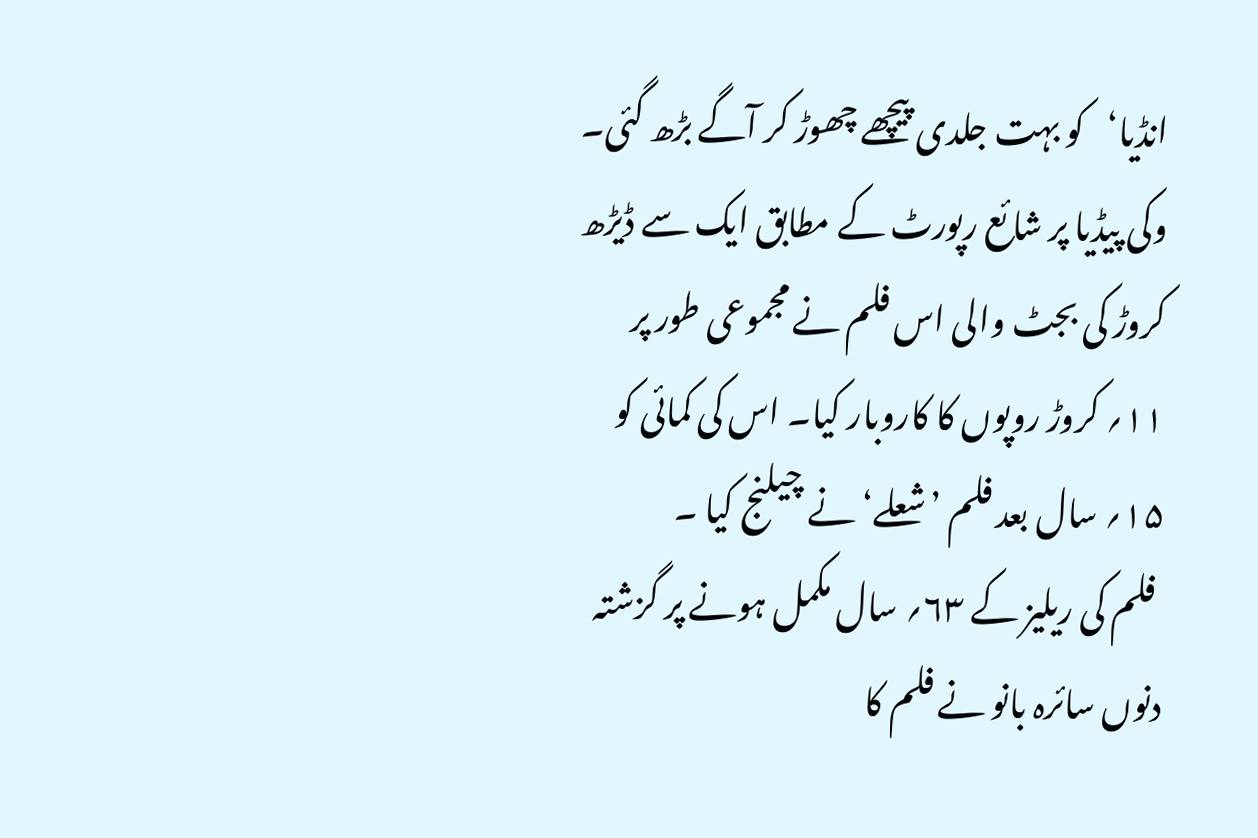انڈیا‘کو بہت جلدی پیچھے چھوڑ کر آگے بڑھ گئی۔ وکی پیڈیا پر شائع رپورٹ کے مطابق ایک سے ڈیڑھ کروڑ کی بجٹ والی اس فلم نے مجموعی طور پر ۱۱؍ کروڑ روپوں کا کاروبار کیا۔ اس کی کمائی کو ۱۵؍ سال بعد فلم ’شعلے‘ نے چیلنج کیا ۔
 فلم کی ریلیز کے ۶۳؍ سال مکمل ہونے پر گزشتہ دنوں سائرہ بانو نے فلم کا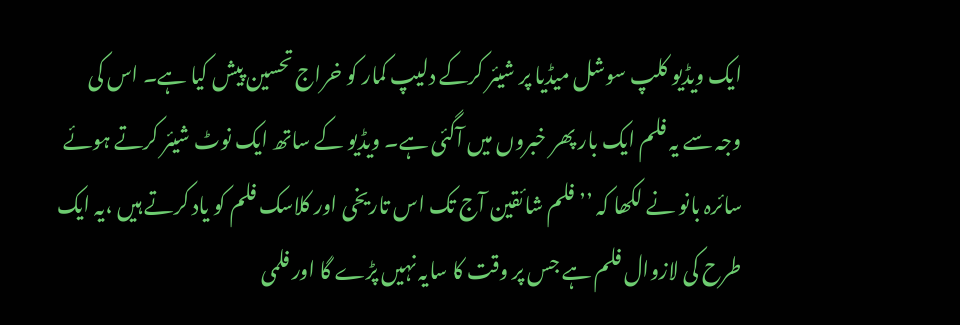ایک ویڈیو کلپ سوشل میڈیا پر شیئر کرکے دلیپ کمار کو خراج تحسین پیش کیا ہے۔ اس کی وجہ سے یہ فلم ایک بار پھر خبروں میں آگئی ہے۔ ویڈیو کے ساتھ ایک نوٹ شیئر کرتے ہوئے سائرہ بانو نے لکھا کہ ’’فلم شائقین آج تک اس تاریخی اور کلاسک فلم کو یاد کرتے ہیں ،یہ ایک طرح کی لازوال فلم ہے جس پر وقت کا سایہ نہیں پڑے گا اور فلمی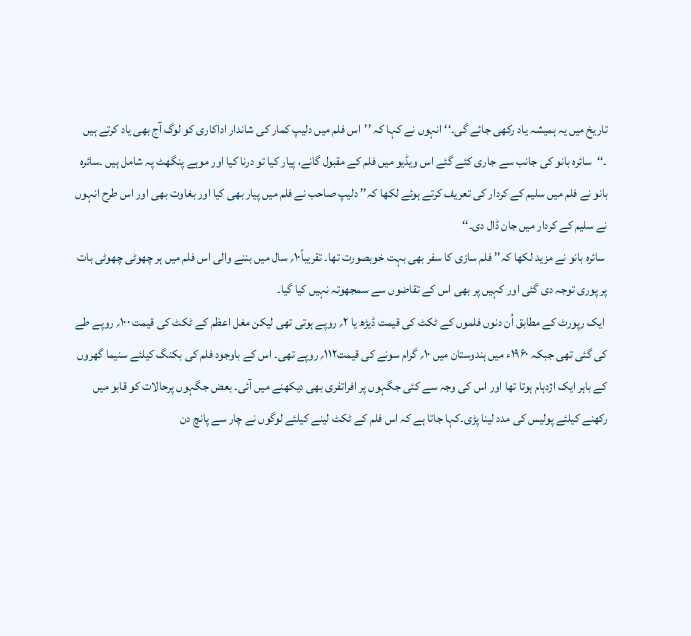تاریخ میں یہ ہمیشہ یاد رکھی جائے گی۔‘‘ انہوں نے کہا کہ ’’اس فلم میں دلیپ کمار کی شاندار اداکاری کو لوگ آج بھی یاد کرتے ہیں ۔‘‘سائرہ بانو کی جانب سے جاری کئے گئے اس ویڈیو میں فلم کے مقبول گانے، پیار کیا تو درنا کیا اور موہے پنگھٹ پہ شامل ہیں ۔سائرہ بانو نے فلم میں سلیم کے کردار کی تعریف کرتے ہوئے لکھا کہ’’ دلیپ صاحب نے فلم میں پیار بھی کیا اور بغاوت بھی اور اس طرح انہوں نے سلیم کے کردار میں جان ڈال دی۔‘‘
 سائرہ بانو نے مزید لکھا کہ’’ فلم سازی کا سفر بھی بہت خوبصورت تھا۔ تقریباً۱۰؍ سال میں بننے والی اس فلم میں ہر چھوٹی چھوٹی بات پر پوری توجہ دی گئی اور کہیں پر بھی اس کے تقاضوں سے سمجھوتہ نہیں کیا گیا۔
 ایک رپورٹ کے مطابق اُن دنوں فلموں کے ٹکٹ کی قیمت ڈیڑھ یا ۲؍ روپے ہوتی تھی لیکن مغل اعظم کے ٹکٹ کی قیمت ۱۰۰؍ روپے طے کی گئی تھی جبکہ ۱۹۶۰ء میں ہندوستان میں ۱۰؍ گرام سونے کی قیمت۱۱۲؍ روپے تھی۔ اس کے باوجود فلم کی بکنگ کیلئے سنیما گھروں کے باہر ایک اژدہام ہوتا تھا اور اس کی وجہ سے کئی جگہوں پر افراتفری بھی دیکھنے میں آئی۔ بعض جگہوں پرحالات کو قابو میں رکھنے کیلئے پولیس کی مدد لینا پڑی۔کہا جاتا ہے کہ اس فلم کے ٹکٹ لینے کیلئے لوگوں نے چار سے پانچ دن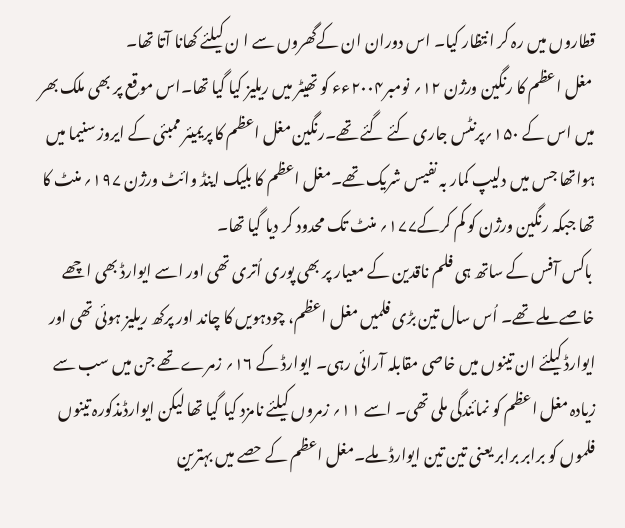قطاروں میں رہ کر انتظار کیا۔ اس دوران ان کےگھروں سے ا ن کیلئے کھانا آتا تھا۔
 مغل اعظم کا رنگین ورژن ۱۲؍ نومبر۲۰۰۴ءء کو تھیٹر میں ریلیز کیا گیا تھا۔اس موقع پر بھی ملک بھر میں اس کے ۱۵۰؍پرنٹس جاری کئے گئے تھے۔رنگین مغل اعظم کا پریمیئر ممبئی کے ایروز سنیما میں ہواتھا جس میں دلیپ کمار بہ نفیس شریک تھے۔مغل اعظم کا بلیک اینڈ وائٹ ورژن ۱۹۷؍ منٹ کا تھا جبکہ رنگین ورژن کو کم کرکے۱۷۷؍ منٹ تک محدود کر دیا گیا تھا۔
 باکس آفس کے ساتھ ہی فلم ناقدین کے معیار پر بھی پوری اُتری تھی اور اسے ایوارڈ بھی اچھے خاصے ملے تھے۔ اُس سال تین بڑی فلمیں مغل اعظم، چودہویں کا چاند اور پرکھ ریلیز ہوئی تھی اور ایوارڈ کیلئے ان تینوں میں خاصی مقابلہ آرائی رہی۔ ایوارڈ کے ۱۶؍ زمرے تھے جن میں سب سے زیادہ مغل اعظم کو نمائندگی ملی تھی۔ اسے ۱۱؍ زمروں کیلئے نامزد کیا گیا تھا لیکن ایوارڈمذکورہ تینوں فلموں کو برابر برابر یعنی تین تین ایوارڈ ملے۔مغل اعظم کے حصے میں بہترین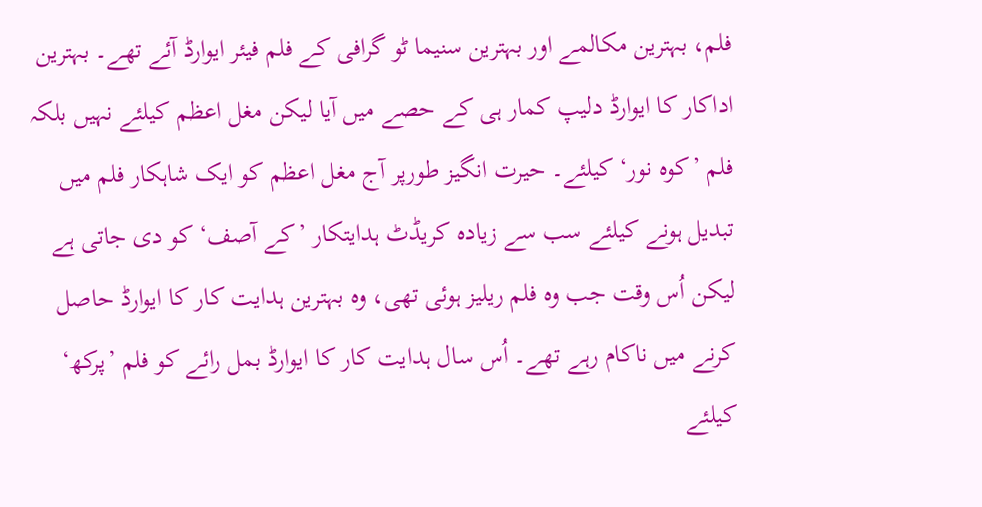فلم، بہترین مکالمے اور بہترین سنیما ٹو گرافی کے فلم فیئر ایوارڈ آئے تھے۔ بہترین اداکار کا ایوارڈ دلیپ کمار ہی کے حصے میں آیا لیکن مغل اعظم کیلئے نہیں بلکہ فلم ’کوہ نور‘ کیلئے۔ حیرت انگیز طورپر آج مغل اعظم کو ایک شاہکار فلم میں تبدیل ہونے کیلئے سب سے زیادہ کریڈٹ ہدایتکار ’کے آصف‘ کو دی جاتی ہے لیکن اُس وقت جب وہ فلم ریلیز ہوئی تھی، وہ بہترین ہدایت کار کا ایوارڈ حاصل کرنے میں ناکام رہے تھے۔ اُس سال ہدایت کار کا ایوارڈ بمل رائے کو فلم ’پرکھ‘ کیلئے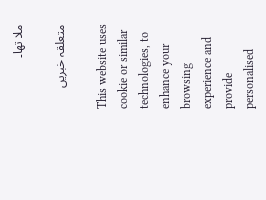ملا تھا۔

متعلقہ خبریں

This website uses cookie or similar technologies, to enhance your browsing experience and provide personalised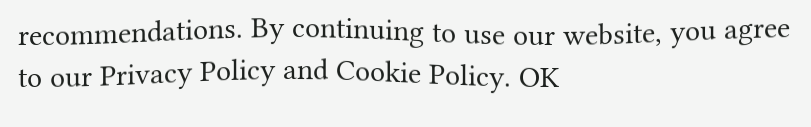recommendations. By continuing to use our website, you agree to our Privacy Policy and Cookie Policy. OK